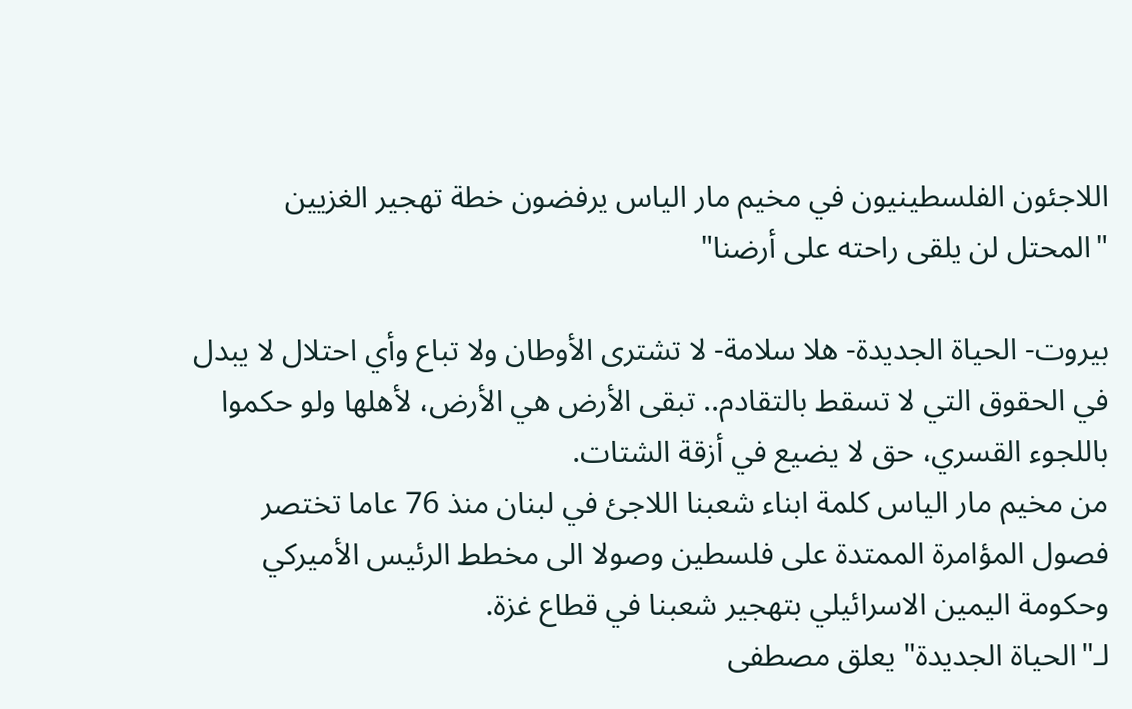اللاجئون الفلسطينيون في مخيم مار الياس يرفضون خطة تهجير الغزيين
"المحتل لن يلقى راحته على أرضنا"

بيروت- الحياة الجديدة- هلا سلامة- لا تشترى الأوطان ولا تباع وأي احتلال لا يبدل في الحقوق التي لا تسقط بالتقادم.. تبقى الأرض هي الأرض، لأهلها ولو حكموا باللجوء القسري، حق لا يضيع في أزقة الشتات.
من مخيم مار الياس كلمة ابناء شعبنا اللاجئ في لبنان منذ 76 عاما تختصر فصول المؤامرة الممتدة على فلسطين وصولا الى مخطط الرئيس الأميركي وحكومة اليمين الاسرائيلي بتهجير شعبنا في قطاع غزة.
لـ"الحياة الجديدة" يعلق مصطفى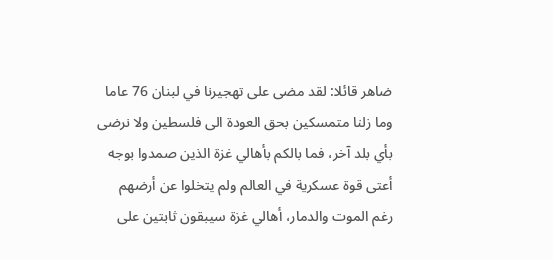ضاهر قائلا: لقد مضى على تهجيرنا في لبنان 76 عاما وما زلنا متمسكين بحق العودة الى فلسطين ولا نرضى بأي بلد آخر، فما بالكم بأهالي غزة الذين صمدوا بوجه أعتى قوة عسكرية في العالم ولم يتخلوا عن أرضهم رغم الموت والدمار، أهالي غزة سيبقون ثابتين على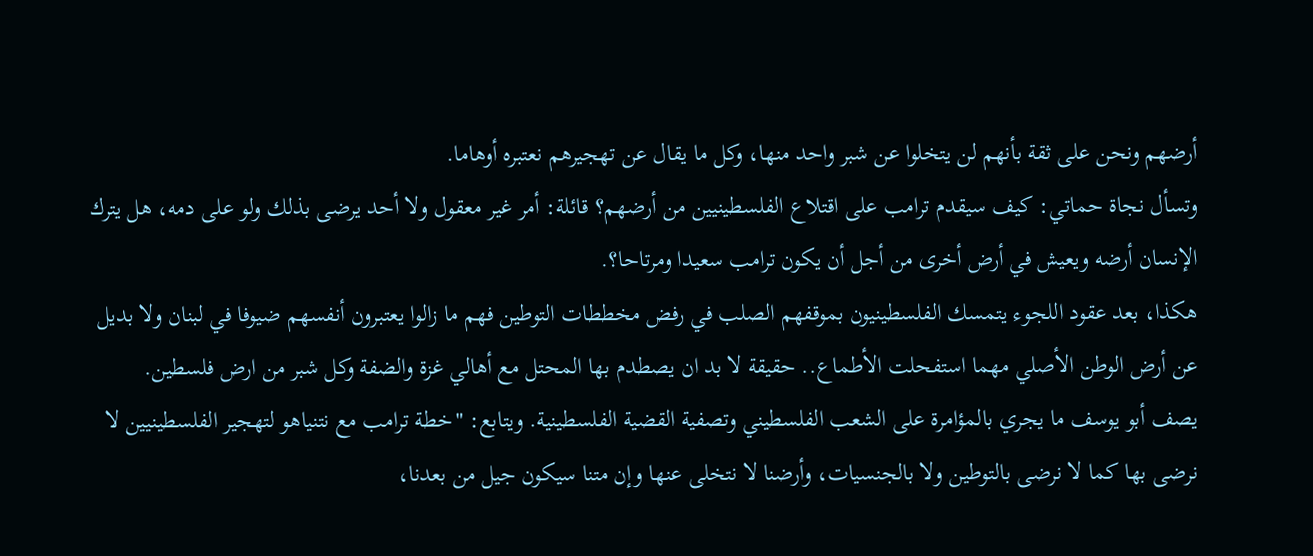أرضهم ونحن على ثقة بأنهم لن يتخلوا عن شبر واحد منها، وكل ما يقال عن تهجيرهم نعتبره أوهاما.
وتسأل نجاة حماتي: كيف سيقدم ترامب على اقتلاع الفلسطينيين من أرضهم؟ قائلة: أمر غير معقول ولا أحد يرضى بذلك ولو على دمه، هل يترك الإنسان أرضه ويعيش في أرض أخرى من أجل أن يكون ترامب سعيدا ومرتاحا؟.
هكذا، بعد عقود اللجوء يتمسك الفلسطينيون بموقفهم الصلب في رفض مخططات التوطين فهم ما زالوا يعتبرون أنفسهم ضيوفا في لبنان ولا بديل عن أرض الوطن الأصلي مهما استفحلت الأطماع.. حقيقة لا بد ان يصطدم بها المحتل مع أهالي غزة والضفة وكل شبر من ارض فلسطين.
يصف أبو يوسف ما يجري بالمؤامرة على الشعب الفلسطيني وتصفية القضية الفلسطينية. ويتابع: "خطة ترامب مع نتنياهو لتهجير الفلسطينيين لا نرضى بها كما لا نرضى بالتوطين ولا بالجنسيات، وأرضنا لا نتخلى عنها وإن متنا سيكون جيل من بعدنا،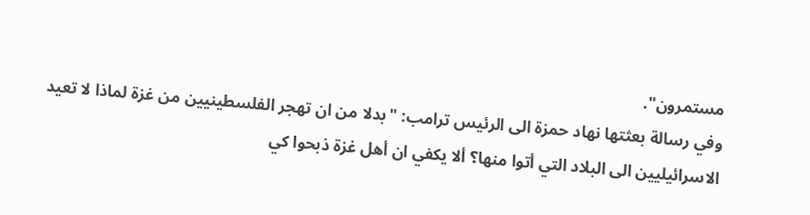مستمرون".
وفي رسالة بعثتها نهاد حمزة الى الرئيس ترامب: "بدلا من ان تهجر الفلسطينيين من غزة لماذا لا تعيد الاسرائيليين الى البلاد التي أتوا منها؟ ألا يكفي ان أهل غزة ذبحوا كي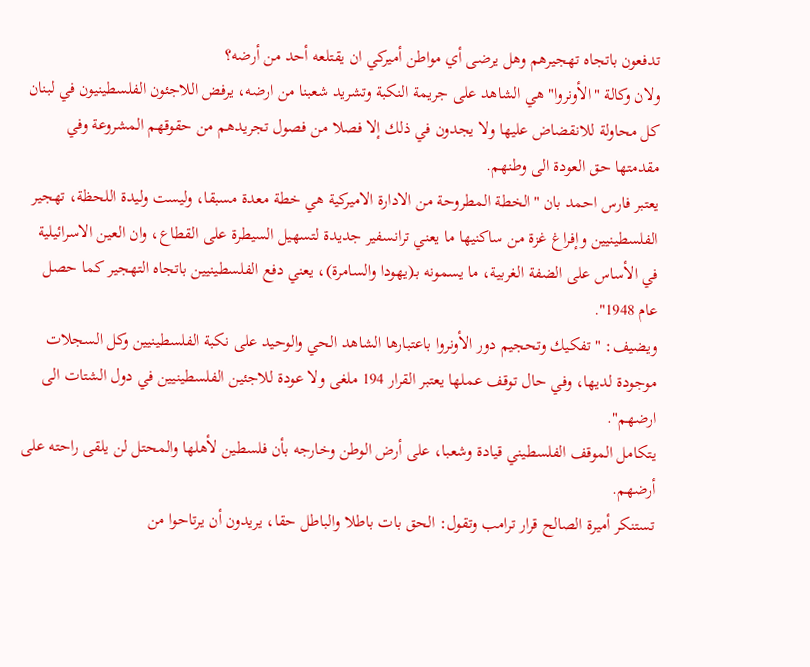تدفعون باتجاه تهجيرهم وهل يرضى أي مواطن أميركي ان يقتلعه أحد من أرضه؟
ولان وكالة "الأونروا" هي الشاهد على جريمة النكبة وتشريد شعبنا من ارضه، يرفض اللاجئون الفلسطينيون في لبنان كل محاولة للانقضاض عليها ولا يجدون في ذلك إلا فصلا من فصول تجريدهم من حقوقهم المشروعة وفي مقدمتها حق العودة الى وطنهم.
يعتبر فارس احمد بان "الخطة المطروحة من الادارة الاميركية هي خطة معدة مسبقا، وليست وليدة اللحظة، تهجير الفلسطينيين وإفراغ غزة من ساكنيها ما يعني ترانسفير جديدة لتسهيل السيطرة على القطاع، وان العين الاسرائيلية في الأساس على الضفة الغربية، ما يسمونه بـ(يهودا والسامرة)، يعني دفع الفلسطينيين باتجاه التهجير كما حصل عام 1948".
ويضيف: "تفكيك وتحجيم دور الأونروا باعتبارها الشاهد الحي والوحيد على نكبة الفلسطينيين وكل السجلات موجودة لديها، وفي حال توقف عملها يعتبر القرار 194 ملغى ولا عودة للاجئين الفلسطينيين في دول الشتات الى ارضهم".
يتكامل الموقف الفلسطيني قيادة وشعبا، على أرض الوطن وخارجه بأن فلسطين لأهلها والمحتل لن يلقى راحته على أرضهم.
تستنكر أميرة الصالح قرار ترامب وتقول: الحق بات باطلا والباطل حقا، يريدون أن يرتاحوا من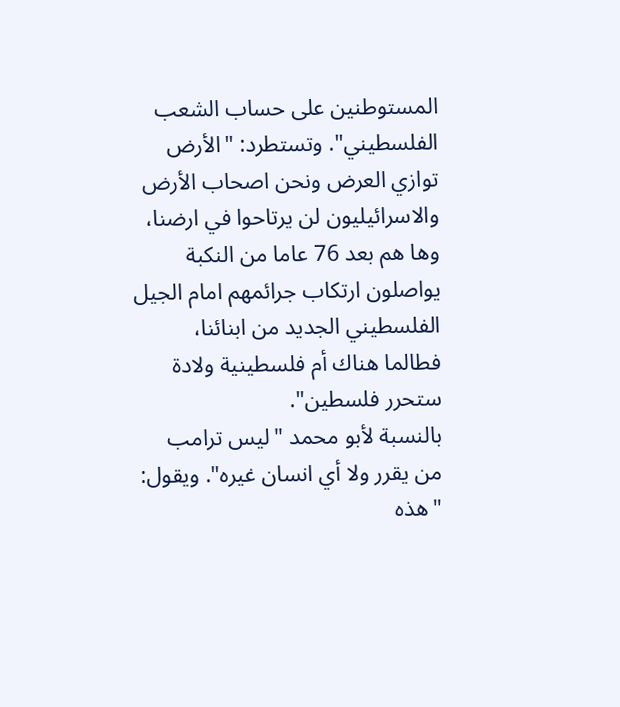المستوطنين على حساب الشعب الفلسطيني". وتستطرد: "الأرض توازي العرض ونحن اصحاب الأرض والاسرائيليون لن يرتاحوا في ارضنا، وها هم بعد 76 عاما من النكبة يواصلون ارتكاب جرائمهم امام الجيل الفلسطيني الجديد من ابنائنا، فطالما هناك أم فلسطينية ولادة ستحرر فلسطين".
بالنسبة لأبو محمد "ليس ترامب من يقرر ولا أي انسان غيره". ويقول: "هذه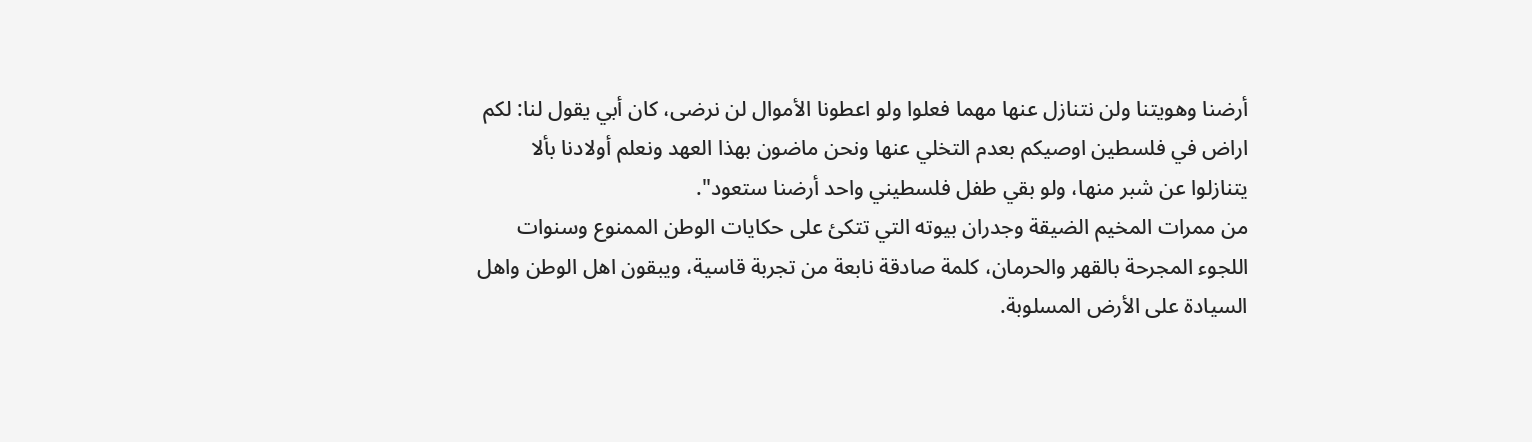أرضنا وهويتنا ولن نتنازل عنها مهما فعلوا ولو اعطونا الأموال لن نرضى، كان أبي يقول لنا: لكم اراض في فلسطين اوصيكم بعدم التخلي عنها ونحن ماضون بهذا العهد ونعلم أولادنا بألا يتنازلوا عن شبر منها، ولو بقي طفل فلسطيني واحد أرضنا ستعود".
من ممرات المخيم الضيقة وجدران بيوته التي تتكئ على حكايات الوطن الممنوع وسنوات اللجوء المجرحة بالقهر والحرمان، كلمة صادقة نابعة من تجربة قاسية، ويبقون اهل الوطن واهل السيادة على الأرض المسلوبة.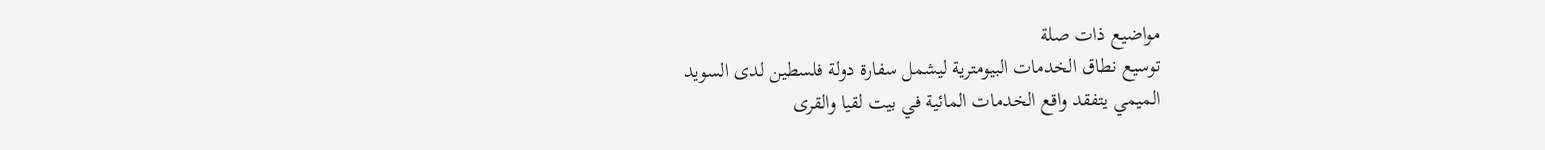مواضيع ذات صلة
توسيع نطاق الخدمات البيومترية ليشمل سفارة دولة فلسطين لدى السويد
الميمي يتفقد واقع الخدمات المائية في بيت لقيا والقرى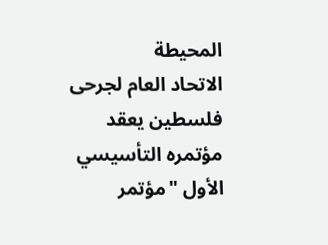المحيطة
الاتحاد العام لجرحى فلسطين يعقد مؤتمره التأسيسي الأول "مؤتمر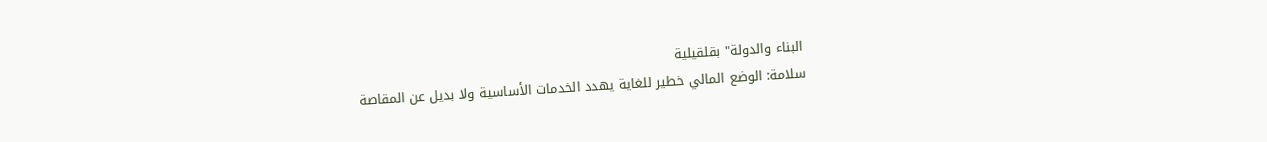البناء والدولة" بقلقيلية
سلامة: الوضع المالي خطير للغاية يهدد الخدمات الأساسية ولا بديل عن المقاصة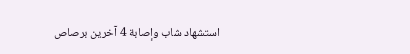استشهاد شاب وإصابة 4 آخرين برصاص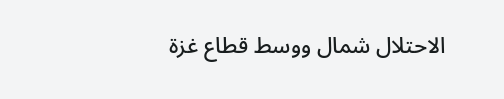الاحتلال شمال ووسط قطاع غزة